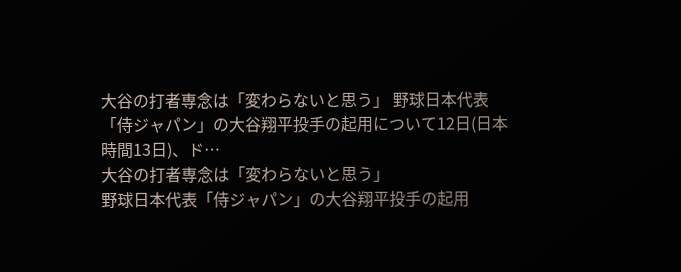大谷の打者専念は「変わらないと思う」 野球日本代表「侍ジャパン」の大谷翔平投手の起用について12日(日本時間13日)、ド…
大谷の打者専念は「変わらないと思う」
野球日本代表「侍ジャパン」の大谷翔平投手の起用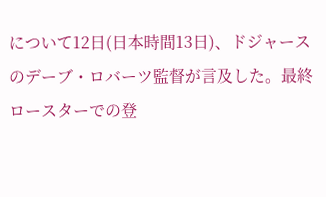について12日(日本時間13日)、ドジャースのデーブ・ロバーツ監督が言及した。最終ロースターでの登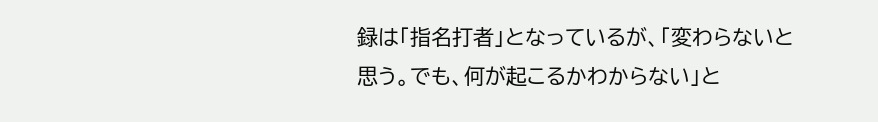録は「指名打者」となっているが、「変わらないと思う。でも、何が起こるかわからない」と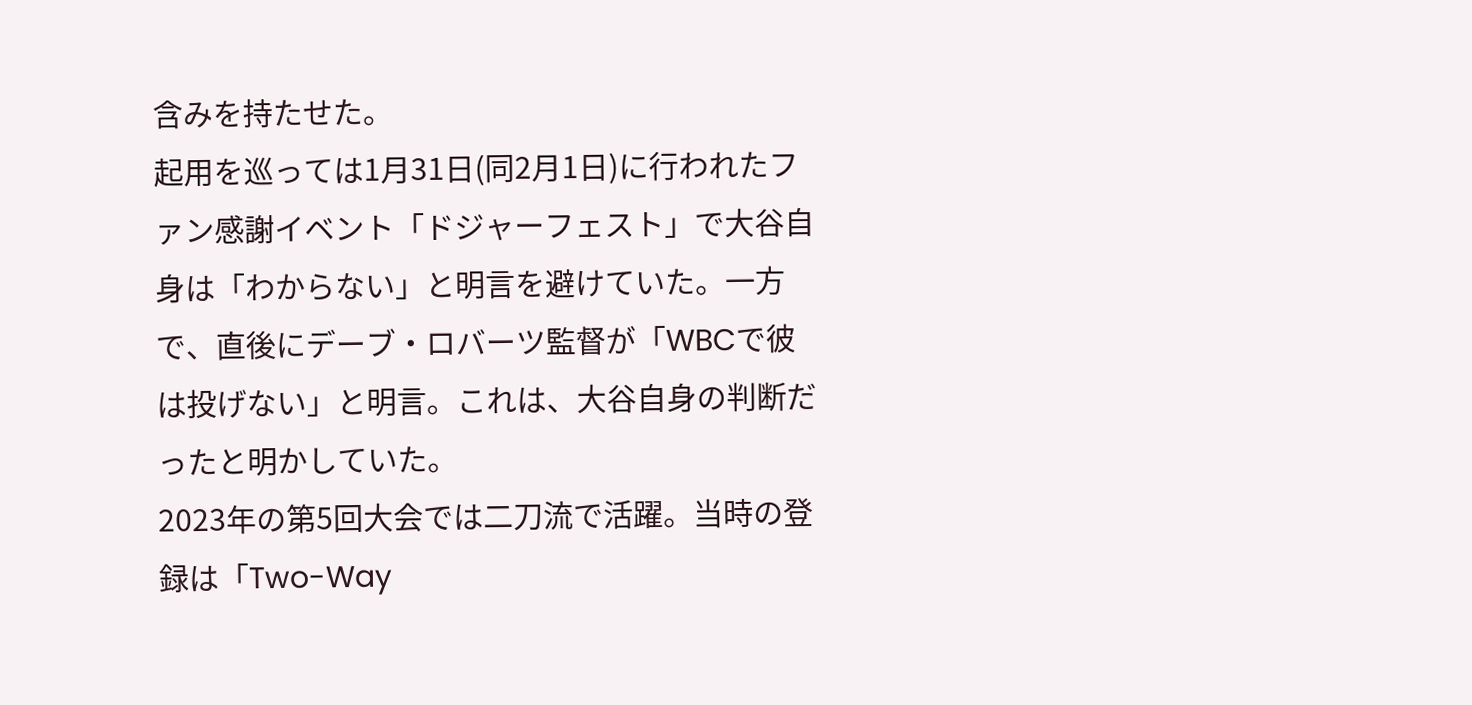含みを持たせた。
起用を巡っては1月31日(同2月1日)に行われたファン感謝イベント「ドジャーフェスト」で大谷自身は「わからない」と明言を避けていた。一方で、直後にデーブ・ロバーツ監督が「WBCで彼は投げない」と明言。これは、大谷自身の判断だったと明かしていた。
2023年の第5回大会では二刀流で活躍。当時の登録は「Two-Way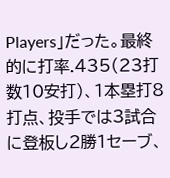Players」だった。最終的に打率.435(23打数10安打)、1本塁打8打点、投手では3試合に登板し2勝1セーブ、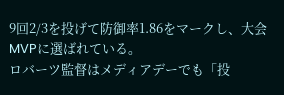9回2/3を投げて防御率1.86をマークし、大会MVPに選ばれている。
ロバーツ監督はメディアデーでも「投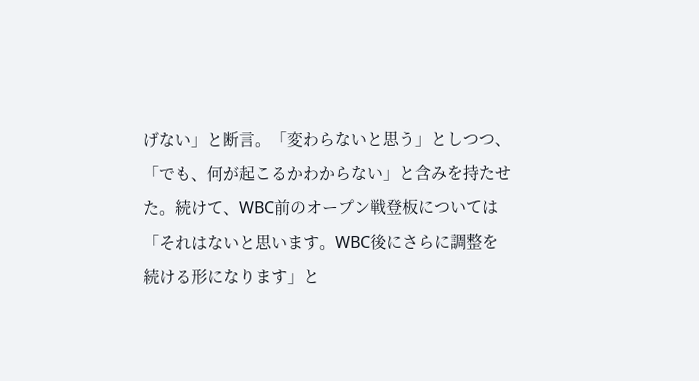げない」と断言。「変わらないと思う」としつつ、「でも、何が起こるかわからない」と含みを持たせた。続けて、WBC前のオープン戦登板については「それはないと思います。WBC後にさらに調整を続ける形になります」と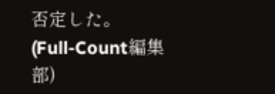否定した。(Full-Count編集部)